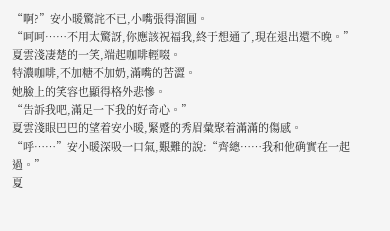“啊?”安小暖驚詫不已,小嘴張得溜圓。
“呵呵……不用太驚訝,你應該祝福我,終于想通了,現在退出還不晚。”
夏雲淺凄楚的一笑,端起咖啡輕啜。
特濃咖啡,不加糖不加奶,滿嘴的苦澀。
她臉上的笑容也顯得格外悲慘。
“告訴我吧,滿足一下我的好奇心。”
夏雲淺眼巴巴的望着安小暖,緊蹙的秀眉彙聚着滿滿的傷感。
“呼……”安小暖深吸一口氣,艱難的說:“齊總……我和他确實在一起過。”
夏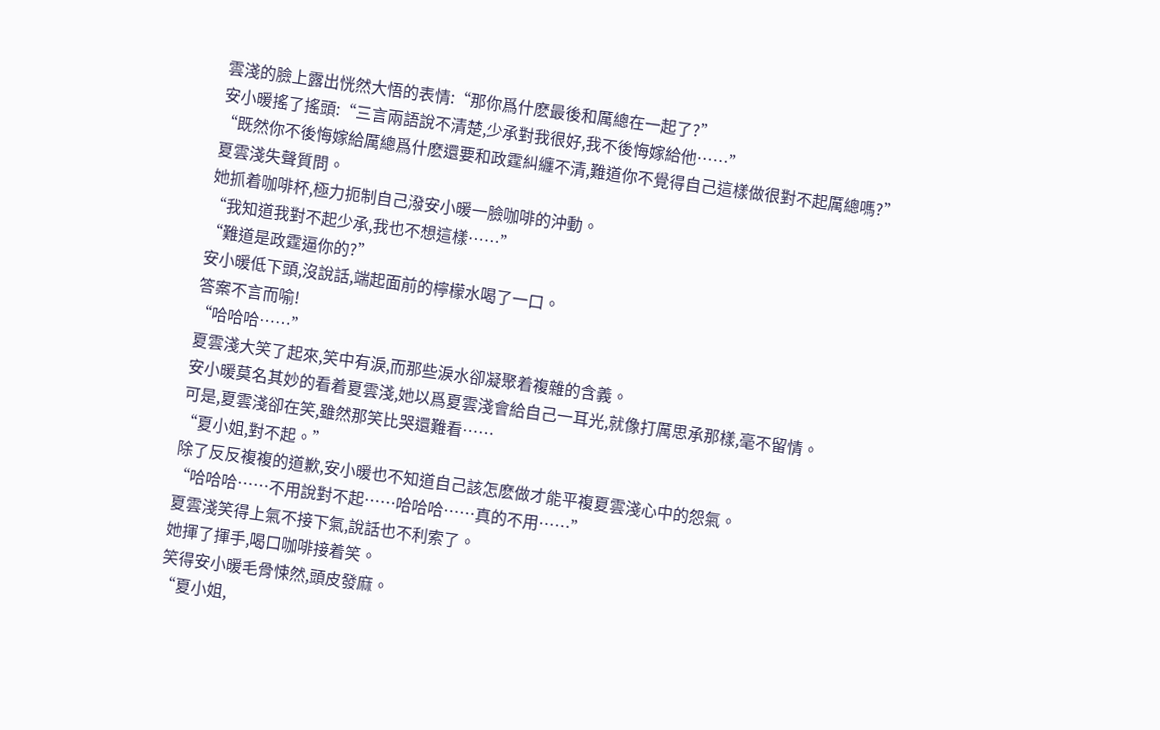雲淺的臉上露出恍然大悟的表情:“那你爲什麽最後和厲總在一起了?”
安小暖搖了搖頭:“三言兩語說不清楚,少承對我很好,我不後悔嫁給他……”
“既然你不後悔嫁給厲總爲什麽還要和政霆糾纏不清,難道你不覺得自己這樣做很對不起厲總嗎?”
夏雲淺失聲質問。
她抓着咖啡杯,極力扼制自己潑安小暖一臉咖啡的沖動。
“我知道我對不起少承,我也不想這樣……”
“難道是政霆逼你的?”
安小暖低下頭,沒說話,端起面前的檸檬水喝了一口。
答案不言而喻!
“哈哈哈……”
夏雲淺大笑了起來,笑中有淚,而那些淚水卻凝聚着複雜的含義。
安小暖莫名其妙的看着夏雲淺,她以爲夏雲淺會給自己一耳光,就像打厲思承那樣,毫不留情。
可是,夏雲淺卻在笑,雖然那笑比哭還難看……
“夏小姐,對不起。”
除了反反複複的道歉,安小暖也不知道自己該怎麽做才能平複夏雲淺心中的怨氣。
“哈哈哈……不用說對不起……哈哈哈……真的不用……”
夏雲淺笑得上氣不接下氣,說話也不利索了。
她揮了揮手,喝口咖啡接着笑。
笑得安小暖毛骨悚然,頭皮發麻。
“夏小姐,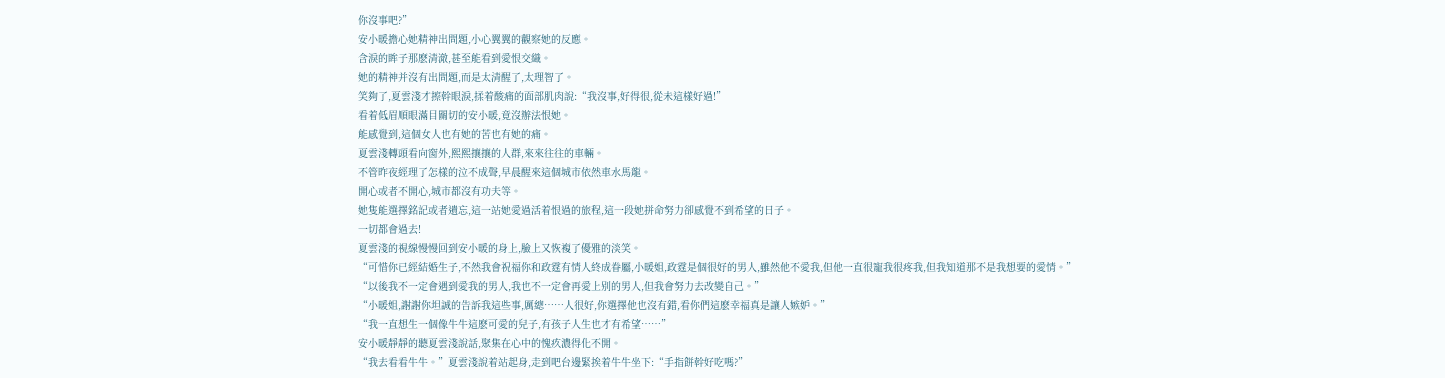你沒事吧?”
安小暖擔心她精神出問題,小心翼翼的觀察她的反應。
含淚的眸子那麽清澈,甚至能看到愛恨交織。
她的精神并沒有出問題,而是太清醒了,太理智了。
笑夠了,夏雲淺才擦幹眼淚,揉着酸痛的面部肌肉說:“我沒事,好得很,從未這樣好過!”
看着低眉順眼滿目關切的安小暖,竟沒辦法恨她。
能感覺到,這個女人也有她的苦也有她的痛。
夏雲淺轉頭看向窗外,熙熙攘攘的人群,來來往往的車輛。
不管昨夜經理了怎樣的泣不成聲,早晨醒來這個城市依然車水馬龍。
開心或者不開心,城市都沒有功夫等。
她隻能選擇銘記或者遺忘,這一站她愛過活着恨過的旅程,這一段她拼命努力卻感覺不到希望的日子。
一切都會過去!
夏雲淺的視線慢慢回到安小暖的身上,臉上又恢複了優雅的淡笑。
“可惜你已經結婚生子,不然我會祝福你和政霆有情人終成眷屬,小暖姐,政霆是個很好的男人,雖然他不愛我,但他一直很寵我很疼我,但我知道那不是我想要的愛情。”
“以後我不一定會遇到愛我的男人,我也不一定會再愛上别的男人,但我會努力去改變自己。”
“小暖姐,謝謝你坦誠的告訴我這些事,厲總……人很好,你選擇他也沒有錯,看你們這麽幸福真是讓人嫉妒。”
“我一直想生一個像牛牛這麽可愛的兒子,有孩子人生也才有希望……”
安小暖靜靜的聽夏雲淺說話,聚集在心中的愧疚濃得化不開。
“我去看看牛牛。”夏雲淺說着站起身,走到吧台邊緊挨着牛牛坐下:“手指餅幹好吃嗎?”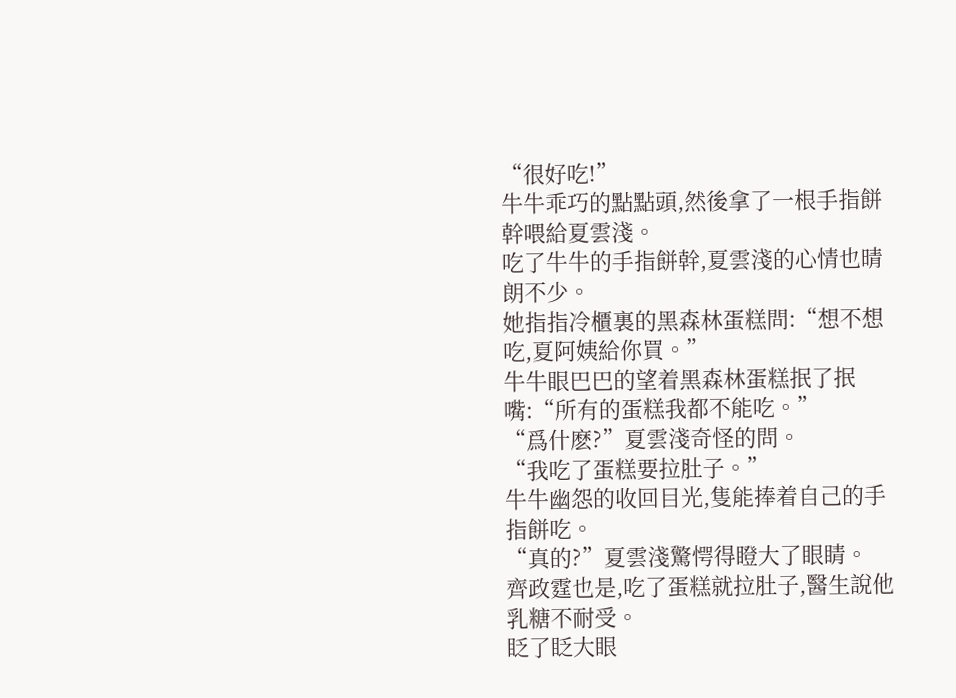“很好吃!”
牛牛乖巧的點點頭,然後拿了一根手指餅幹喂給夏雲淺。
吃了牛牛的手指餅幹,夏雲淺的心情也晴朗不少。
她指指冷櫃裏的黑森林蛋糕問:“想不想吃,夏阿姨給你買。”
牛牛眼巴巴的望着黑森林蛋糕抿了抿嘴:“所有的蛋糕我都不能吃。”
“爲什麽?”夏雲淺奇怪的問。
“我吃了蛋糕要拉肚子。”
牛牛幽怨的收回目光,隻能捧着自己的手指餅吃。
“真的?”夏雲淺驚愕得瞪大了眼睛。
齊政霆也是,吃了蛋糕就拉肚子,醫生說他乳糖不耐受。
眨了眨大眼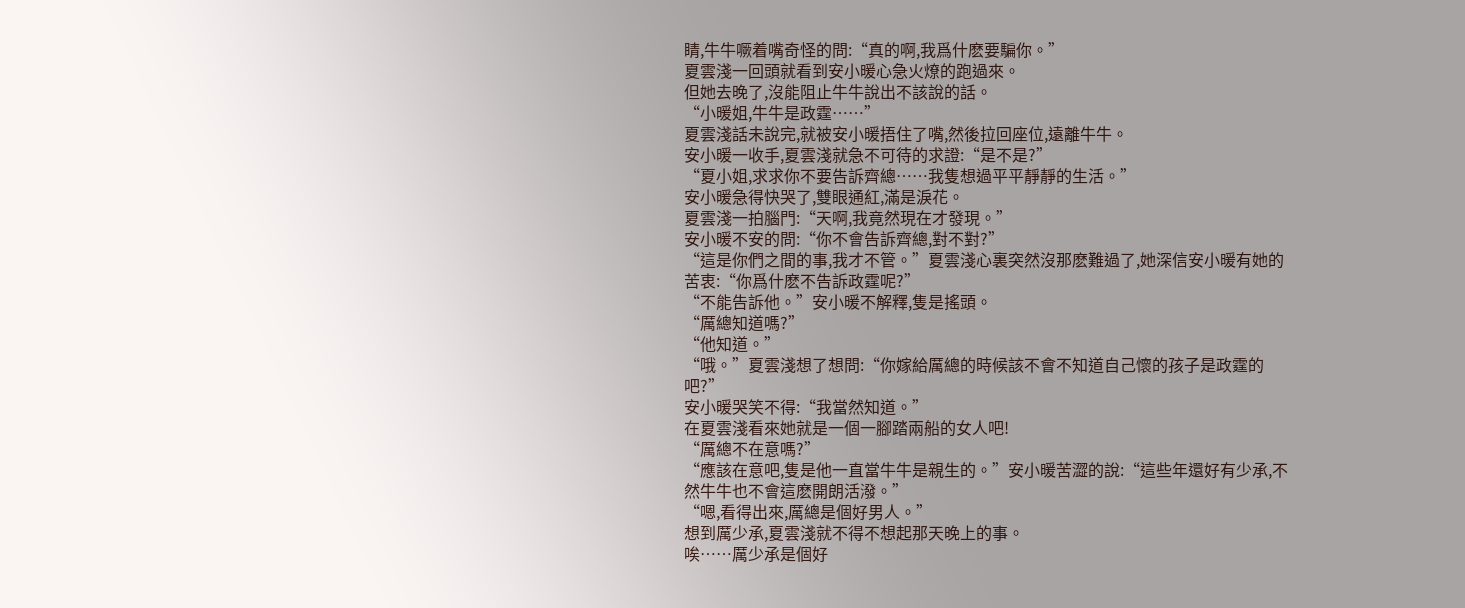睛,牛牛噘着嘴奇怪的問:“真的啊,我爲什麽要騙你。”
夏雲淺一回頭就看到安小暖心急火燎的跑過來。
但她去晚了,沒能阻止牛牛說出不該說的話。
“小暖姐,牛牛是政霆……”
夏雲淺話未說完,就被安小暖捂住了嘴,然後拉回座位,遠離牛牛。
安小暖一收手,夏雲淺就急不可待的求證:“是不是?”
“夏小姐,求求你不要告訴齊總……我隻想過平平靜靜的生活。”
安小暖急得快哭了,雙眼通紅,滿是淚花。
夏雲淺一拍腦門:“天啊,我竟然現在才發現。”
安小暖不安的問:“你不會告訴齊總,對不對?”
“這是你們之間的事,我才不管。”夏雲淺心裏突然沒那麽難過了,她深信安小暖有她的苦衷:“你爲什麽不告訴政霆呢?”
“不能告訴他。”安小暖不解釋,隻是搖頭。
“厲總知道嗎?”
“他知道。”
“哦。”夏雲淺想了想問:“你嫁給厲總的時候該不會不知道自己懷的孩子是政霆的吧?”
安小暖哭笑不得:“我當然知道。”
在夏雲淺看來她就是一個一腳踏兩船的女人吧!
“厲總不在意嗎?”
“應該在意吧,隻是他一直當牛牛是親生的。”安小暖苦澀的說:“這些年還好有少承,不然牛牛也不會這麽開朗活潑。”
“嗯,看得出來,厲總是個好男人。”
想到厲少承,夏雲淺就不得不想起那天晚上的事。
唉……厲少承是個好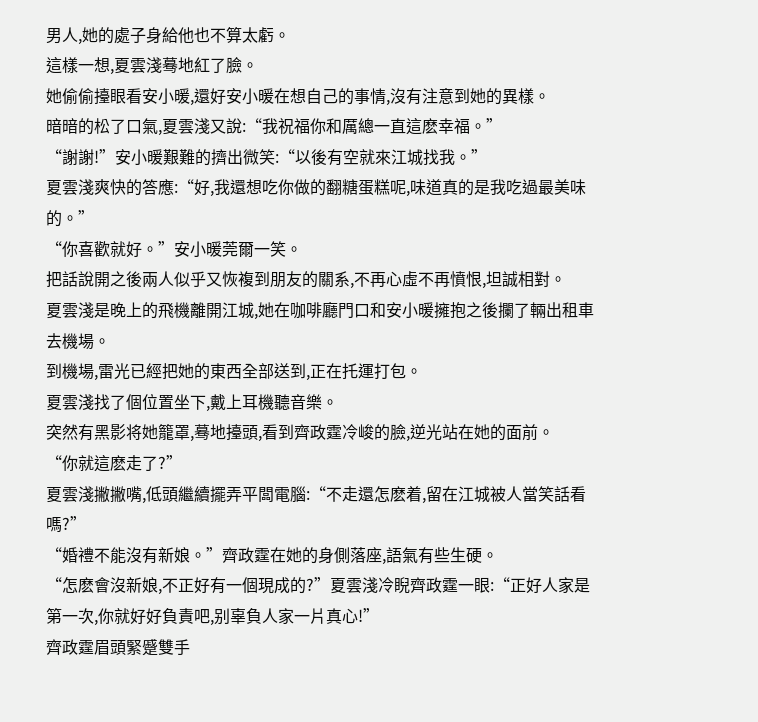男人,她的處子身給他也不算太虧。
這樣一想,夏雲淺蓦地紅了臉。
她偷偷擡眼看安小暖,還好安小暖在想自己的事情,沒有注意到她的異樣。
暗暗的松了口氣,夏雲淺又說:“我祝福你和厲總一直這麽幸福。”
“謝謝!”安小暖艱難的擠出微笑:“以後有空就來江城找我。”
夏雲淺爽快的答應:“好,我還想吃你做的翻糖蛋糕呢,味道真的是我吃過最美味的。”
“你喜歡就好。”安小暖莞爾一笑。
把話說開之後兩人似乎又恢複到朋友的關系,不再心虛不再憤恨,坦誠相對。
夏雲淺是晚上的飛機離開江城,她在咖啡廳門口和安小暖擁抱之後攔了輛出租車去機場。
到機場,雷光已經把她的東西全部送到,正在托運打包。
夏雲淺找了個位置坐下,戴上耳機聽音樂。
突然有黑影将她籠罩,蓦地擡頭,看到齊政霆冷峻的臉,逆光站在她的面前。
“你就這麽走了?”
夏雲淺撇撇嘴,低頭繼續擺弄平闆電腦:“不走還怎麽着,留在江城被人當笑話看嗎?”
“婚禮不能沒有新娘。”齊政霆在她的身側落座,語氣有些生硬。
“怎麽會沒新娘,不正好有一個現成的?”夏雲淺冷睨齊政霆一眼:“正好人家是第一次,你就好好負責吧,别辜負人家一片真心!”
齊政霆眉頭緊蹙雙手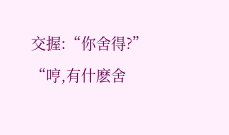交握:“你舍得?”
“哼,有什麽舍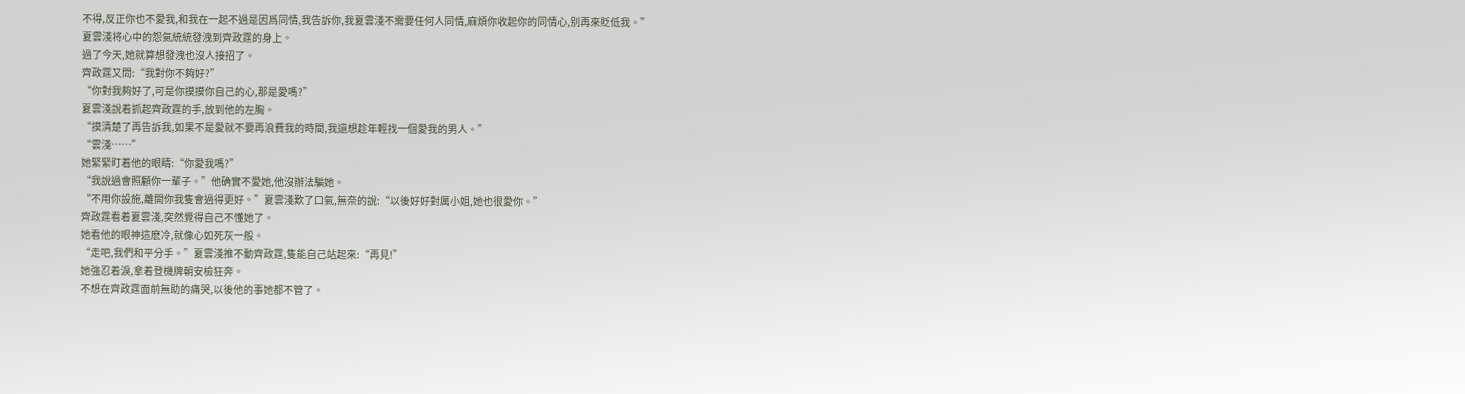不得,反正你也不愛我,和我在一起不過是因爲同情,我告訴你,我夏雲淺不需要任何人同情,麻煩你收起你的同情心,别再來貶低我。”
夏雲淺将心中的怨氣統統發洩到齊政霆的身上。
過了今天,她就算想發洩也沒人接招了。
齊政霆又問:“我對你不夠好?”
“你對我夠好了,可是你摸摸你自己的心,那是愛嗎?”
夏雲淺說着抓起齊政霆的手,放到他的左胸。
“摸清楚了再告訴我,如果不是愛就不要再浪費我的時間,我還想趁年輕找一個愛我的男人。”
“雲淺……”
她緊緊盯着他的眼睛:“你愛我嗎?”
“我說過會照顧你一輩子。”他确實不愛她,他沒辦法騙她。
“不用你設施,離開你我隻會過得更好。”夏雲淺歎了口氣,無奈的說:“以後好好對厲小姐,她也很愛你。”
齊政霆看着夏雲淺,突然覺得自己不懂她了。
她看他的眼神這麽冷,就像心如死灰一般。
“走吧,我們和平分手。”夏雲淺推不動齊政霆,隻能自己站起來:“再見!”
她強忍着淚,拿着登機牌朝安檢狂奔。
不想在齊政霆面前無助的痛哭,以後他的事她都不管了。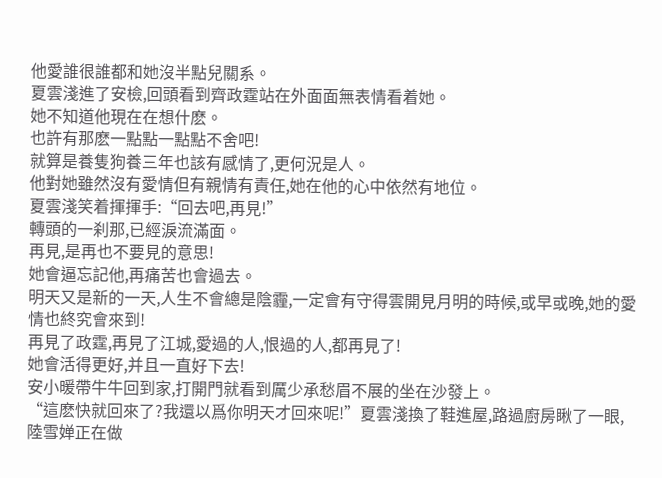他愛誰很誰都和她沒半點兒關系。
夏雲淺進了安檢,回頭看到齊政霆站在外面面無表情看着她。
她不知道他現在在想什麽。
也許有那麽一點點一點點不舍吧!
就算是養隻狗養三年也該有感情了,更何況是人。
他對她雖然沒有愛情但有親情有責任,她在他的心中依然有地位。
夏雲淺笑着揮揮手:“回去吧,再見!”
轉頭的一刹那,已經淚流滿面。
再見,是再也不要見的意思!
她會逼忘記他,再痛苦也會過去。
明天又是新的一天,人生不會總是陰霾,一定會有守得雲開見月明的時候,或早或晚,她的愛情也終究會來到!
再見了政霆,再見了江城,愛過的人,恨過的人,都再見了!
她會活得更好,并且一直好下去!
安小暖帶牛牛回到家,打開門就看到厲少承愁眉不展的坐在沙發上。
“這麽快就回來了?我還以爲你明天才回來呢!”夏雲淺換了鞋進屋,路過廚房瞅了一眼,陸雪婵正在做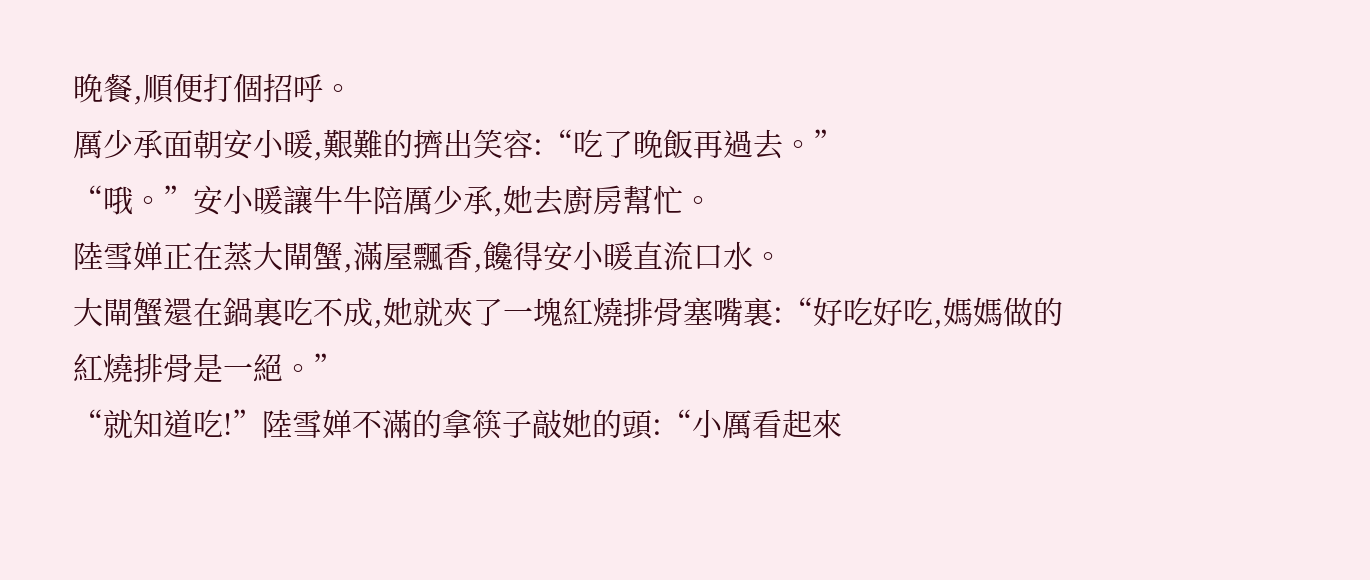晚餐,順便打個招呼。
厲少承面朝安小暖,艱難的擠出笑容:“吃了晚飯再過去。”
“哦。”安小暖讓牛牛陪厲少承,她去廚房幫忙。
陸雪婵正在蒸大閘蟹,滿屋飄香,饞得安小暖直流口水。
大閘蟹還在鍋裏吃不成,她就夾了一塊紅燒排骨塞嘴裏:“好吃好吃,媽媽做的紅燒排骨是一絕。”
“就知道吃!”陸雪婵不滿的拿筷子敲她的頭:“小厲看起來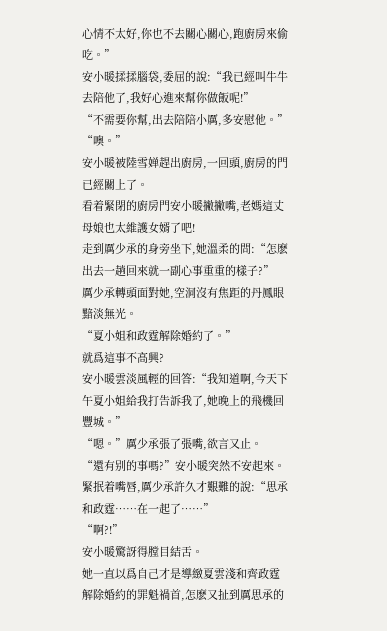心情不太好,你也不去關心關心,跑廚房來偷吃。”
安小暖揉揉腦袋,委屈的說:“我已經叫牛牛去陪他了,我好心進來幫你做飯呢!”
“不需要你幫,出去陪陪小厲,多安慰他。”
“噢。”
安小暖被陸雪婵趕出廚房,一回頭,廚房的門已經關上了。
看着緊閉的廚房門安小暖撇撇嘴,老媽這丈母娘也太維護女婿了吧!
走到厲少承的身旁坐下,她溫柔的問:“怎麽出去一趟回來就一副心事重重的樣子?”
厲少承轉頭面對她,空洞沒有焦距的丹鳳眼黯淡無光。
“夏小姐和政霆解除婚約了。”
就爲這事不高興?
安小暖雲淡風輕的回答:“我知道啊,今天下午夏小姐給我打告訴我了,她晚上的飛機回豐城。”
“嗯。”厲少承張了張嘴,欲言又止。
“還有别的事嗎?”安小暖突然不安起來。
緊抿着嘴唇,厲少承許久才艱難的說:“思承和政霆……在一起了……”
“啊?!”
安小暖驚訝得膛目結舌。
她一直以爲自己才是導緻夏雲淺和齊政霆解除婚約的罪魁禍首,怎麽又扯到厲思承的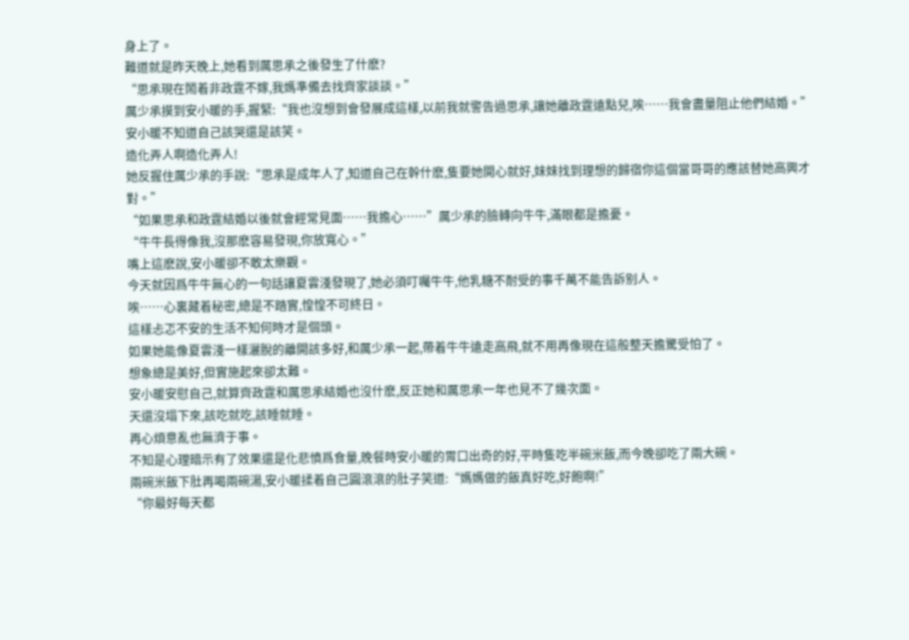身上了。
難道就是昨天晚上,她看到厲思承之後發生了什麽?
“思承現在鬧着非政霆不嫁,我媽準備去找齊家談談。”
厲少承摸到安小暖的手,握緊:“我也沒想到會發展成這樣,以前我就警告過思承,讓她離政霆遠點兒,唉……我會盡量阻止他們結婚。”
安小暖不知道自己該哭還是該笑。
造化弄人啊造化弄人!
她反握住厲少承的手說:“思承是成年人了,知道自己在幹什麽,隻要她開心就好,妹妹找到理想的歸宿你這個當哥哥的應該替她高興才對。”
“如果思承和政霆結婚以後就會經常見面……我擔心……”厲少承的臉轉向牛牛,滿眼都是擔憂。
“牛牛長得像我,沒那麽容易發現,你放寬心。”
嘴上這麽說,安小暖卻不敢太樂觀。
今天就因爲牛牛無心的一句話讓夏雲淺發現了,她必須叮囑牛牛,他乳糖不耐受的事千萬不能告訴别人。
唉……心裏藏着秘密,總是不踏實,惶惶不可終日。
這樣忐忑不安的生活不知何時才是個頭。
如果她能像夏雲淺一樣灑脫的離開該多好,和厲少承一起,帶着牛牛遠走高飛,就不用再像現在這般整天擔驚受怕了。
想象總是美好,但實施起來卻太難。
安小暖安慰自己,就算齊政霆和厲思承結婚也沒什麽,反正她和厲思承一年也見不了幾次面。
天還沒塌下來,該吃就吃,該睡就睡。
再心煩意亂也無濟于事。
不知是心理暗示有了效果還是化悲憤爲食量,晚餐時安小暖的胃口出奇的好,平時隻吃半碗米飯,而今晚卻吃了兩大碗。
兩碗米飯下肚再喝兩碗湯,安小暖揉着自己圓滾滾的肚子笑道:“媽媽做的飯真好吃,好飽啊!”
“你最好每天都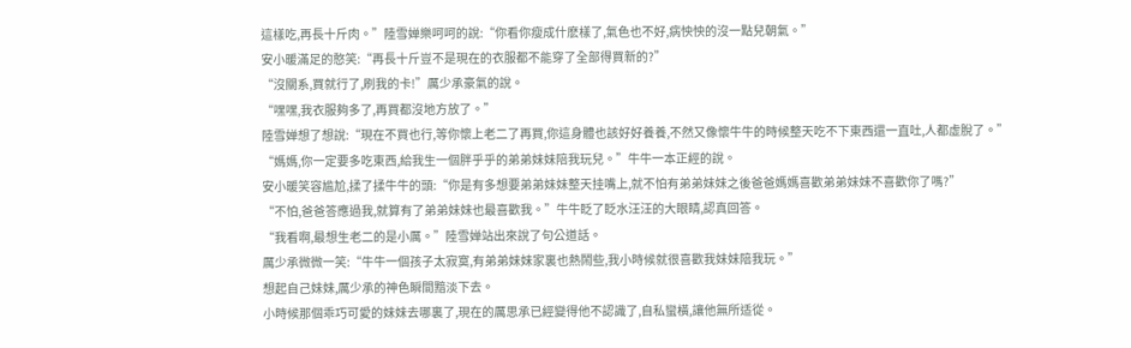這樣吃,再長十斤肉。”陸雪婵樂呵呵的說:“你看你瘦成什麽樣了,氣色也不好,病怏怏的沒一點兒朝氣。”
安小暖滿足的憨笑:“再長十斤豈不是現在的衣服都不能穿了全部得買新的?”
“沒關系,買就行了,刷我的卡!”厲少承豪氣的說。
“嘿嘿,我衣服夠多了,再買都沒地方放了。”
陸雪婵想了想說:“現在不買也行,等你懷上老二了再買,你這身體也該好好養養,不然又像懷牛牛的時候整天吃不下東西還一直吐,人都虛脫了。”
“媽媽,你一定要多吃東西,給我生一個胖乎乎的弟弟妹妹陪我玩兒。”牛牛一本正經的說。
安小暖笑容尴尬,揉了揉牛牛的頭:“你是有多想要弟弟妹妹整天挂嘴上,就不怕有弟弟妹妹之後爸爸媽媽喜歡弟弟妹妹不喜歡你了嗎?”
“不怕,爸爸答應過我,就算有了弟弟妹妹也最喜歡我。”牛牛眨了眨水汪汪的大眼睛,認真回答。
“我看啊,最想生老二的是小厲。”陸雪婵站出來說了句公道話。
厲少承微微一笑:“牛牛一個孩子太寂寞,有弟弟妹妹家裏也熱鬧些,我小時候就很喜歡我妹妹陪我玩。”
想起自己妹妹,厲少承的神色瞬間黯淡下去。
小時候那個乖巧可愛的妹妹去哪裏了,現在的厲思承已經變得他不認識了,自私蠻橫,讓他無所适從。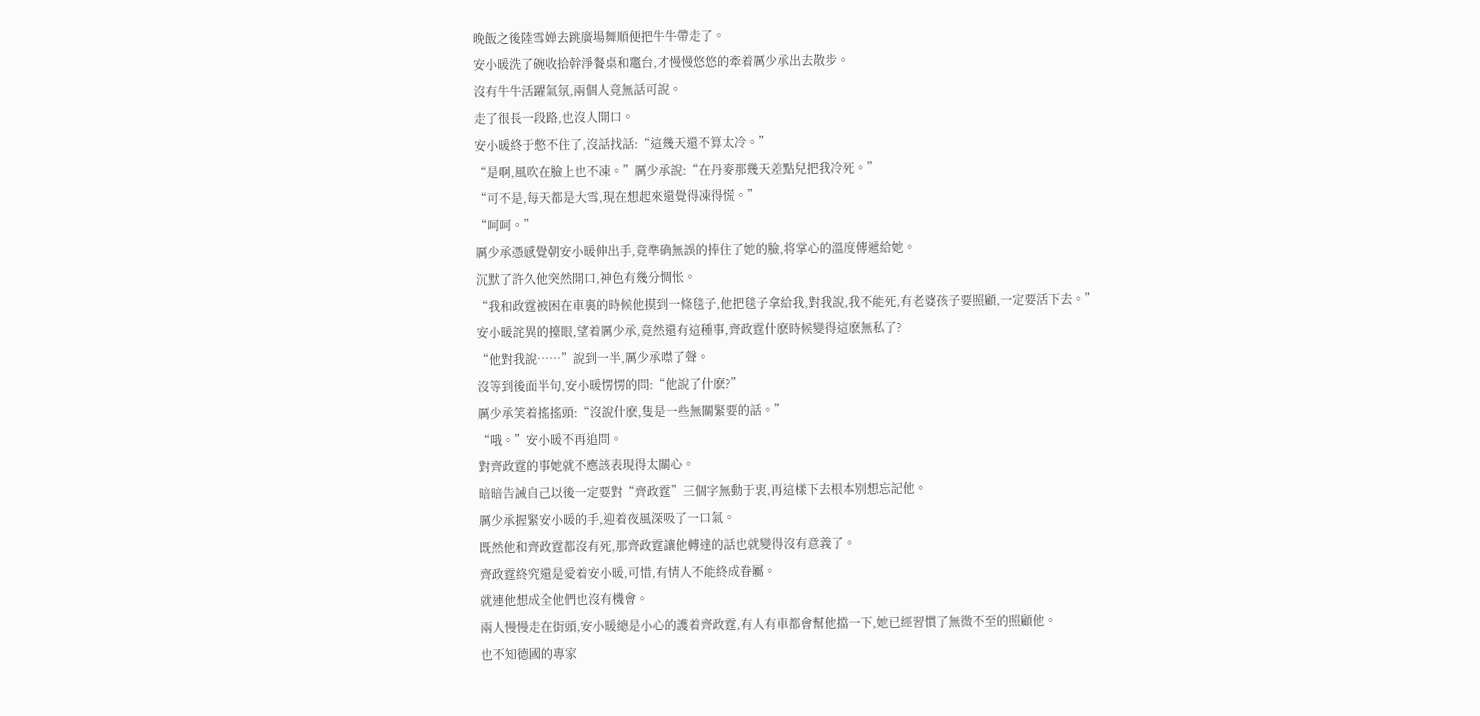晚飯之後陸雪婵去跳廣場舞順便把牛牛帶走了。
安小暖洗了碗收拾幹淨餐桌和竈台,才慢慢悠悠的牽着厲少承出去散步。
沒有牛牛活躍氣氛,兩個人竟無話可說。
走了很長一段路,也沒人開口。
安小暖終于憋不住了,沒話找話:“這幾天還不算太冷。”
“是啊,風吹在臉上也不凍。”厲少承說:“在丹麥那幾天差點兒把我冷死。”
“可不是,每天都是大雪,現在想起來還覺得凍得慌。”
“呵呵。”
厲少承憑感覺朝安小暖伸出手,竟準确無誤的捧住了她的臉,将掌心的溫度傳遞給她。
沉默了許久他突然開口,神色有幾分惆怅。
“我和政霆被困在車裏的時候他摸到一條毯子,他把毯子拿給我,對我說,我不能死,有老婆孩子要照顧,一定要活下去。”
安小暖詫異的擡眼,望着厲少承,竟然還有這種事,齊政霆什麽時候變得這麽無私了?
“他對我說……”說到一半,厲少承噤了聲。
沒等到後面半句,安小暖愣愣的問:“他說了什麽?”
厲少承笑着搖搖頭:“沒說什麽,隻是一些無關緊要的話。”
“哦。”安小暖不再追問。
對齊政霆的事她就不應該表現得太關心。
暗暗告誡自己以後一定要對“齊政霆”三個字無動于衷,再這樣下去根本别想忘記他。
厲少承握緊安小暖的手,迎着夜風深吸了一口氣。
既然他和齊政霆都沒有死,那齊政霆讓他轉達的話也就變得沒有意義了。
齊政霆終究還是愛着安小暖,可惜,有情人不能終成眷屬。
就連他想成全他們也沒有機會。
兩人慢慢走在街頭,安小暖總是小心的護着齊政霆,有人有車都會幫他擋一下,她已經習慣了無微不至的照顧他。
也不知德國的專家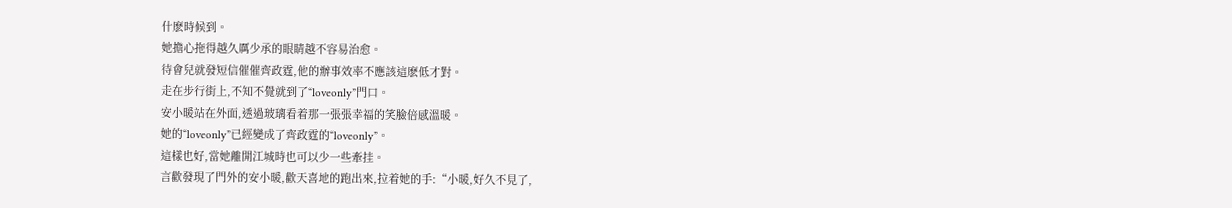什麽時候到。
她擔心拖得越久厲少承的眼睛越不容易治愈。
待會兒就發短信催催齊政霆,他的辦事效率不應該這麽低才對。
走在步行街上,不知不覺就到了“loveonly”門口。
安小暖站在外面,透過玻璃看着那一張張幸福的笑臉倍感溫暖。
她的“loveonly”已經變成了齊政霆的“loveonly”。
這樣也好,當她離開江城時也可以少一些牽挂。
言歡發現了門外的安小暖,歡天喜地的跑出來,拉着她的手:“小暖,好久不見了,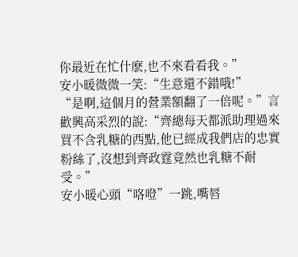你最近在忙什麽,也不來看看我。”
安小暖微微一笑:“生意還不錯哦!”
“是啊,這個月的營業額翻了一倍呢。”言歡興高采烈的說:“齊總每天都派助理過來買不含乳糖的西點,他已經成我們店的忠實粉絲了,沒想到齊政霆竟然也乳糖不耐受。”
安小暖心頭“咯噔”一跳,嘴唇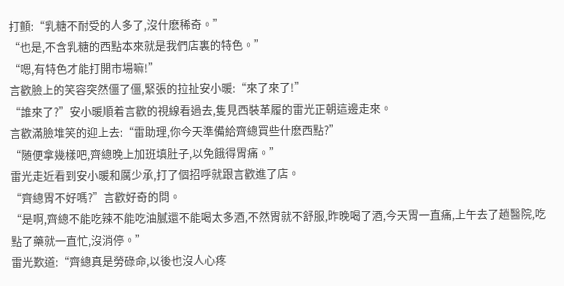打顫:“乳糖不耐受的人多了,沒什麽稀奇。”
“也是,不含乳糖的西點本來就是我們店裏的特色。”
“嗯,有特色才能打開市場嘛!”
言歡臉上的笑容突然僵了僵,緊張的拉扯安小暖:“來了來了!”
“誰來了?”安小暖順着言歡的視線看過去,隻見西裝革履的雷光正朝這邊走來。
言歡滿臉堆笑的迎上去:“雷助理,你今天準備給齊總買些什麽西點?”
“随便拿幾樣吧,齊總晚上加班填肚子,以免餓得胃痛。”
雷光走近看到安小暖和厲少承,打了個招呼就跟言歡進了店。
“齊總胃不好嗎?”言歡好奇的問。
“是啊,齊總不能吃辣不能吃油膩還不能喝太多酒,不然胃就不舒服,昨晚喝了酒,今天胃一直痛,上午去了趟醫院,吃點了藥就一直忙,沒消停。”
雷光歎道:“齊總真是勞碌命,以後也沒人心疼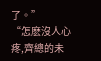了。”
“怎麽沒人心疼,齊總的未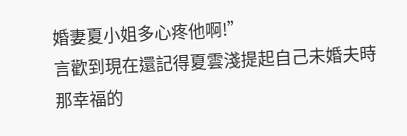婚妻夏小姐多心疼他啊!”
言歡到現在還記得夏雲淺提起自己未婚夫時那幸福的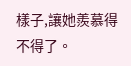樣子,讓她羨慕得不得了。